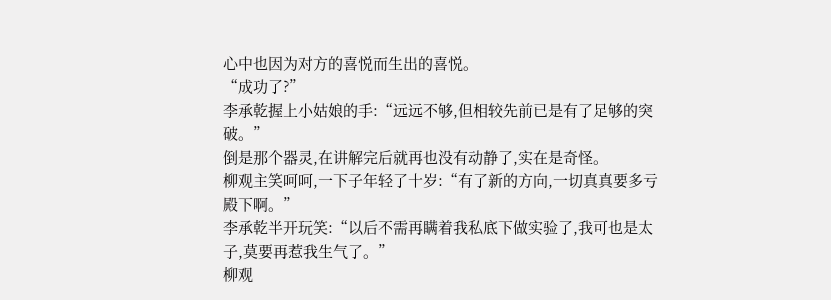心中也因为对方的喜悦而生出的喜悦。
“成功了?”
李承乾握上小姑娘的手:“远远不够,但相较先前已是有了足够的突破。”
倒是那个器灵,在讲解完后就再也没有动静了,实在是奇怪。
柳观主笑呵呵,一下子年轻了十岁:“有了新的方向,一切真真要多亏殿下啊。”
李承乾半开玩笑:“以后不需再瞒着我私底下做实验了,我可也是太子,莫要再惹我生气了。”
柳观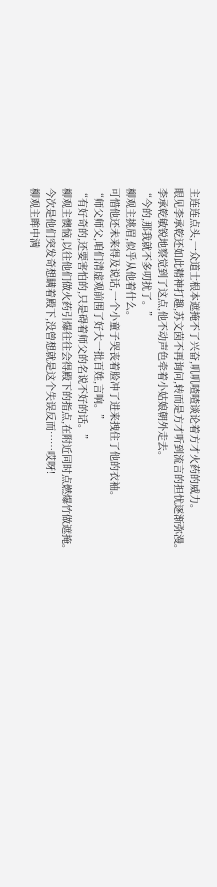主连连点头,一众道士根本遮掩不了兴奋,叽叽喳喳谈论着方才火药的威力。
眼见李承乾还如此精神打趣,苏文茵不再询问,转而是方才听到流言的担忧逐渐弥漫。
李承乾敏锐地察觉到了这点,他不动声色牵着小姑娘朝外走去。
“今的,那我就不多叨扰了。”
柳观主挑眉,似乎从他着什么。
可惜他还未来得及说话,一个小童子哭丧着脸冲了进来拽住了他的衣袖。
“师父师父,咱们清虚观前围了好大一批百姓,言响。”
“有好奇的,还要害怕的,只是碍着师父的名说不好的话。”
柳观主懊恼,以往他们做火药引爆往往会得殿下的指点,在附近同时点燃爆竹做遮掩。
今次是他们突发奇想瞒着殿下,没曾想就是这个失误反而……哎呀!
柳观主眸中满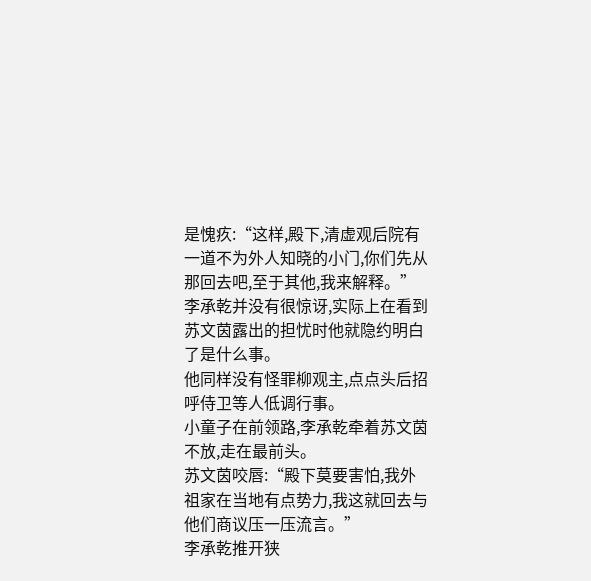是愧疚:“这样,殿下,清虚观后院有一道不为外人知晓的小门,你们先从那回去吧,至于其他,我来解释。”
李承乾并没有很惊讶,实际上在看到苏文茵露出的担忧时他就隐约明白了是什么事。
他同样没有怪罪柳观主,点点头后招呼侍卫等人低调行事。
小童子在前领路,李承乾牵着苏文茵不放,走在最前头。
苏文茵咬唇:“殿下莫要害怕,我外祖家在当地有点势力,我这就回去与他们商议压一压流言。”
李承乾推开狭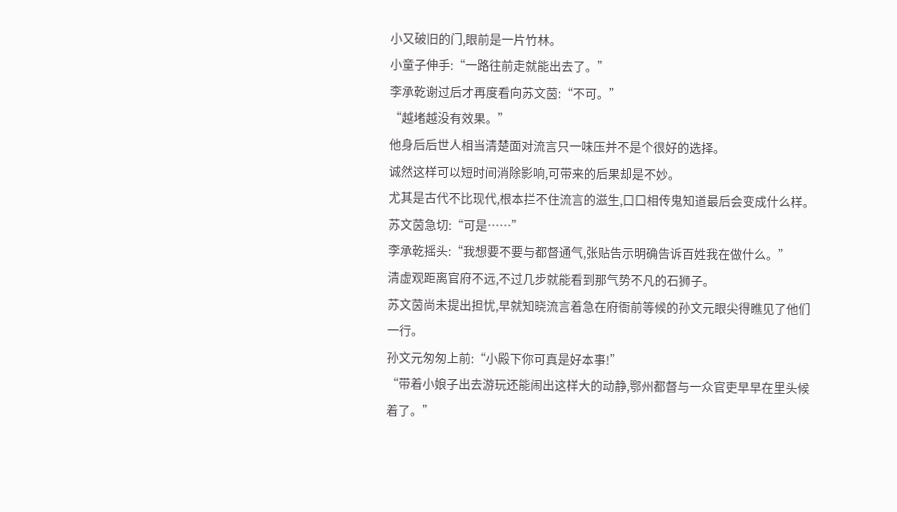小又破旧的门,眼前是一片竹林。
小童子伸手:“一路往前走就能出去了。”
李承乾谢过后才再度看向苏文茵:“不可。”
“越堵越没有效果。”
他身后后世人相当清楚面对流言只一味压并不是个很好的选择。
诚然这样可以短时间消除影响,可带来的后果却是不妙。
尤其是古代不比现代,根本拦不住流言的滋生,口口相传鬼知道最后会变成什么样。
苏文茵急切:“可是……”
李承乾摇头:“我想要不要与都督通气,张贴告示明确告诉百姓我在做什么。”
清虚观距离官府不远,不过几步就能看到那气势不凡的石狮子。
苏文茵尚未提出担忧,早就知晓流言着急在府衙前等候的孙文元眼尖得瞧见了他们一行。
孙文元匆匆上前:“小殿下你可真是好本事!”
“带着小娘子出去游玩还能闹出这样大的动静,鄂州都督与一众官吏早早在里头候着了。”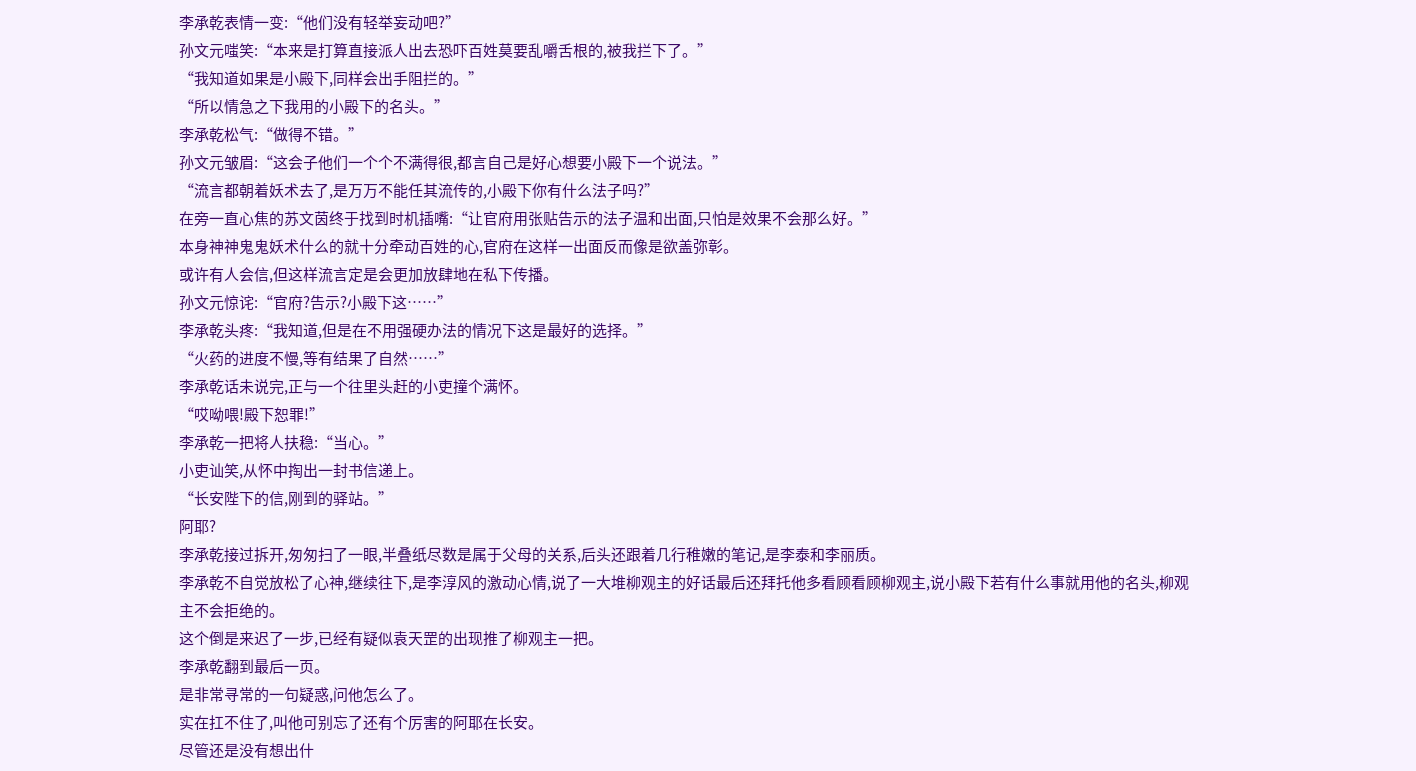李承乾表情一变:“他们没有轻举妄动吧?”
孙文元嗤笑:“本来是打算直接派人出去恐吓百姓莫要乱嚼舌根的,被我拦下了。”
“我知道如果是小殿下,同样会出手阻拦的。”
“所以情急之下我用的小殿下的名头。”
李承乾松气:“做得不错。”
孙文元皱眉:“这会子他们一个个不满得很,都言自己是好心想要小殿下一个说法。”
“流言都朝着妖术去了,是万万不能任其流传的,小殿下你有什么法子吗?”
在旁一直心焦的苏文茵终于找到时机插嘴:“让官府用张贴告示的法子温和出面,只怕是效果不会那么好。”
本身神神鬼鬼妖术什么的就十分牵动百姓的心,官府在这样一出面反而像是欲盖弥彰。
或许有人会信,但这样流言定是会更加放肆地在私下传播。
孙文元惊诧:“官府?告示?小殿下这……”
李承乾头疼:“我知道,但是在不用强硬办法的情况下这是最好的选择。”
“火药的进度不慢,等有结果了自然……”
李承乾话未说完,正与一个往里头赶的小吏撞个满怀。
“哎呦喂!殿下恕罪!”
李承乾一把将人扶稳:“当心。”
小吏讪笑,从怀中掏出一封书信递上。
“长安陛下的信,刚到的驿站。”
阿耶?
李承乾接过拆开,匆匆扫了一眼,半叠纸尽数是属于父母的关系,后头还跟着几行稚嫩的笔记,是李泰和李丽质。
李承乾不自觉放松了心神,继续往下,是李淳风的激动心情,说了一大堆柳观主的好话最后还拜托他多看顾看顾柳观主,说小殿下若有什么事就用他的名头,柳观主不会拒绝的。
这个倒是来迟了一步,已经有疑似袁天罡的出现推了柳观主一把。
李承乾翻到最后一页。
是非常寻常的一句疑惑,问他怎么了。
实在扛不住了,叫他可别忘了还有个厉害的阿耶在长安。
尽管还是没有想出什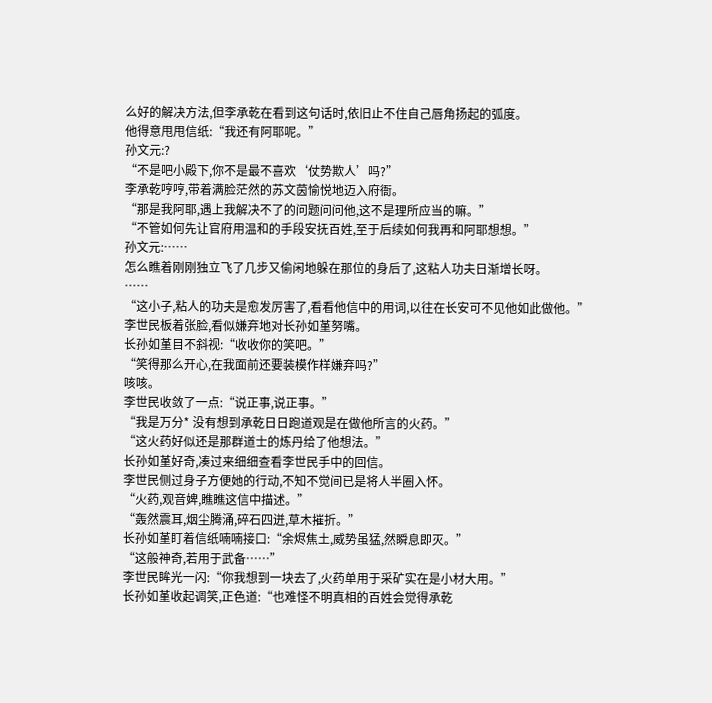么好的解决方法,但李承乾在看到这句话时,依旧止不住自己唇角扬起的弧度。
他得意甩甩信纸:“我还有阿耶呢。”
孙文元:?
“不是吧小殿下,你不是最不喜欢‘仗势欺人’吗?”
李承乾哼哼,带着满脸茫然的苏文茵愉悦地迈入府衙。
“那是我阿耶,遇上我解决不了的问题问问他,这不是理所应当的嘛。”
“不管如何先让官府用温和的手段安抚百姓,至于后续如何我再和阿耶想想。”
孙文元:……
怎么瞧着刚刚独立飞了几步又偷闲地躲在那位的身后了,这粘人功夫日渐增长呀。
……
“这小子,粘人的功夫是愈发厉害了,看看他信中的用词,以往在长安可不见他如此做他。”
李世民板着张脸,看似嫌弃地对长孙如堇努嘴。
长孙如堇目不斜视:“收收你的笑吧。”
“笑得那么开心,在我面前还要装模作样嫌弃吗?”
咳咳。
李世民收敛了一点:“说正事,说正事。”
“我是万分* 没有想到承乾日日跑道观是在做他所言的火药。”
“这火药好似还是那群道士的炼丹给了他想法。”
长孙如堇好奇,凑过来细细查看李世民手中的回信。
李世民侧过身子方便她的行动,不知不觉间已是将人半圈入怀。
“火药,观音婢,瞧瞧这信中描述。”
“轰然震耳,烟尘腾涌,碎石四迸,草木摧折。”
长孙如堇盯着信纸喃喃接口:“余烬焦土,威势虽猛,然瞬息即灭。”
“这般神奇,若用于武备……”
李世民眸光一闪:“你我想到一块去了,火药单用于采矿实在是小材大用。”
长孙如堇收起调笑,正色道:“也难怪不明真相的百姓会觉得承乾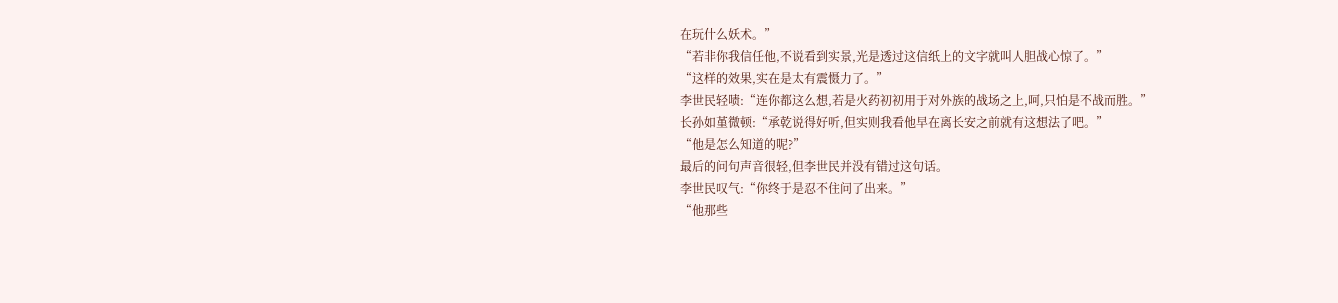在玩什么妖术。”
“若非你我信任他,不说看到实景,光是透过这信纸上的文字就叫人胆战心惊了。”
“这样的效果,实在是太有震慑力了。”
李世民轻啧:“连你都这么想,若是火药初初用于对外族的战场之上,呵,只怕是不战而胜。”
长孙如堇微顿:“承乾说得好听,但实则我看他早在离长安之前就有这想法了吧。”
“他是怎么知道的呢?”
最后的问句声音很轻,但李世民并没有错过这句话。
李世民叹气:“你终于是忍不住问了出来。”
“他那些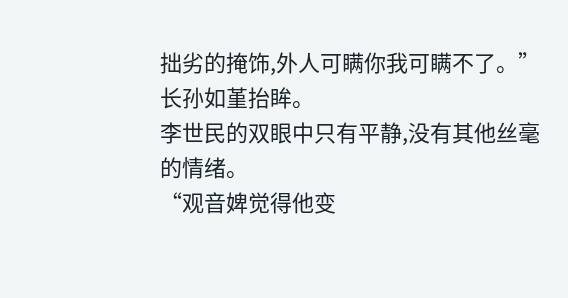拙劣的掩饰,外人可瞒你我可瞒不了。”
长孙如堇抬眸。
李世民的双眼中只有平静,没有其他丝毫的情绪。
“观音婢觉得他变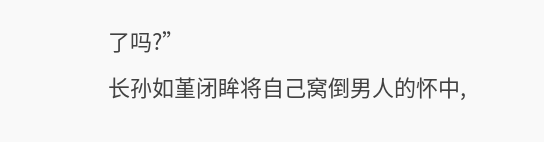了吗?”
长孙如堇闭眸将自己窝倒男人的怀中,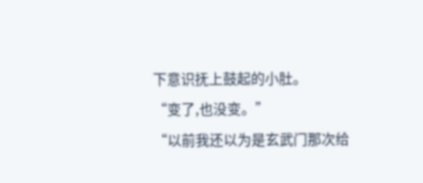下意识抚上鼓起的小肚。
“变了,也没变。”
“以前我还以为是玄武门那次给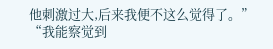他刺激过大,后来我便不这么觉得了。”
“我能察觉到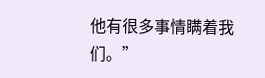他有很多事情瞒着我们。”